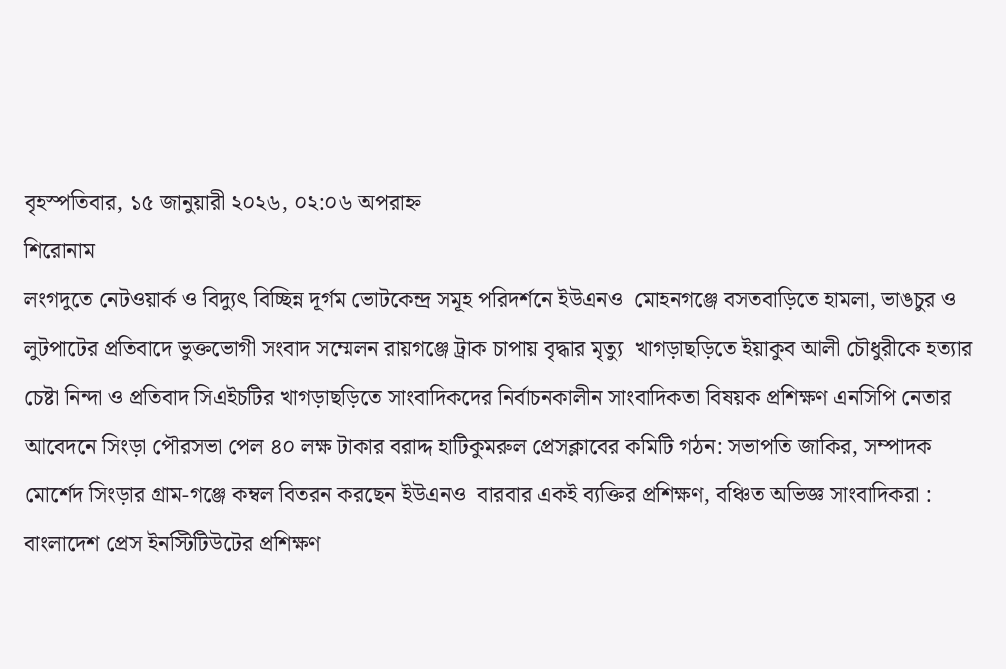বৃহস্পতিবার, ১৫ জানুয়ারী ২০২৬, ০২:০৬ অপরাহ্ন
শিরোনাম
লংগদুতে নেটওয়ার্ক ও বিদ্যুৎ বিচ্ছিন্ন দূর্গম ভোটকেন্দ্র সমূহ পরিদর্শনে ইউএনও  মোহনগঞ্জে বসতবাড়িতে হামলা, ভাঙচুর ও লুটপাটের প্রতিবাদে ভুক্তভোগী সংবাদ সম্মেলন রায়গঞ্জে ট্রাক চাপায় বৃদ্ধার মৃত্যু  খাগড়াছড়িতে ইয়াকুব আলী চৌধুরীকে হত্যার চেষ্টা নিন্দা ও প্রতিবাদ সিএইচটির খাগড়াছড়িতে সাংবাদিকদের নির্বাচনকালীন সাংবাদিকতা বিষয়ক প্রশিক্ষণ এনসিপি নেতার আবেদনে সিংড়া পৌরসভা পেল ৪০ লক্ষ টাকার বরাদ্দ হাটিকুমরুল প্রেসক্লাবের কমিটি গঠন: সভাপতি জাকির, সম্পাদক মোর্শেদ সিংড়ার গ্রাম-গঞ্জে কম্বল বিতরন করছেন ইউএনও  বারবার একই ব্যক্তির প্রশিক্ষণ, বঞ্চিত অভিজ্ঞ সাংবাদিকরা : বাংলাদেশ প্রেস ইনস্টিটিউটের প্রশিক্ষণ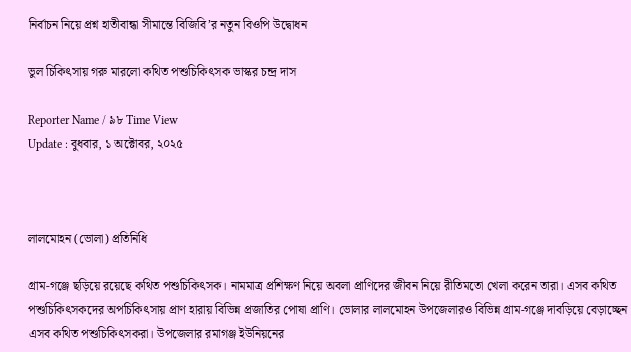নির্বাচন নিয়ে প্রশ্ন হাতীবান্ধা সীমান্তে বিজিবি’র নতুন বিওপি উদ্বোধন

ভুল চিকিৎসায় গরু মারলো কথিত পশুচিকিৎসক ভাস্কর চন্দ্র দাস

Reporter Name / ৯৮ Time View
Update : বুধবার, ১ অক্টোবর, ২০২৫



লালমোহন (ভোলা) প্রতিনিধি

গ্রাম-গঞ্জে ছড়িয়ে রয়েছে কথিত পশুচিকিৎসক। নামমাত্র প্রশিক্ষণ নিয়ে অবলা প্রাণিদের জীবন নিয়ে রীতিমতো খেলা করেন তারা। এসব কথিত পশুচিকিৎসকদের অপচিকিৎসায় প্রাণ হারায় বিভিন্ন প্রজাতির পোষা প্রাণি। ভোলার লালমোহন উপজেলারও বিভিন্ন গ্রাম-গঞ্জে দাবড়িয়ে বেড়াচ্ছেন এসব কথিত পশুচিকিৎসকরা। উপজেলার রমাগঞ্জ ইউনিয়নের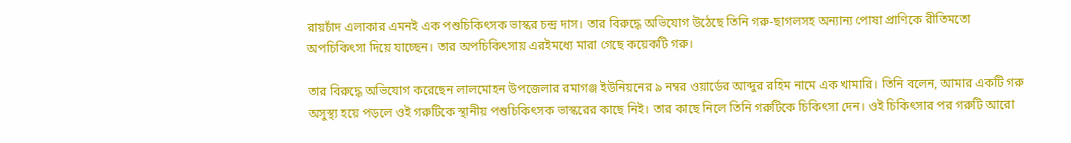রায়চাঁদ এলাকার এমনই এক পশুচিকিৎসক ভাস্কর চন্দ্র দাস। তার বিরুদ্ধে অভিযোগ উঠেছে তিনি গরু-ছাগলসহ অন্যান্য পোষা প্রাণিকে রীতিমতো অপচিকিৎসা দিয়ে যাচ্ছেন। তার অপচিকিৎসায় এরইমধ্যে মারা গেছে কয়েকটি গরু।

তার বিরুদ্ধে অভিযোগ করেছেন লালমোহন উপজেলার রমাগঞ্জ ইউনিয়নের ৯ নম্বর ওয়ার্ডের আব্দুর রহিম নামে এক খামারি। তিনি বলেন, আমার একটি গরু অসুস্থ্য হয়ে পড়লে ওই গরুটিকে স্থানীয় পশুচিকিৎসক ভাস্করের কাছে নিই। তার কাছে নিলে তিনি গরুটিকে চিকিৎসা দেন। ওই চিকিৎসার পর গরুটি আরো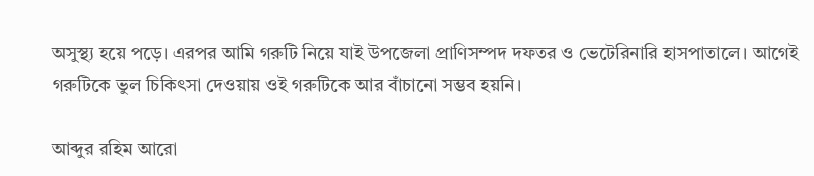অসুস্থ্য হয়ে পড়ে। এরপর আমি গরুটি নিয়ে যাই উপজেলা প্রাণিসম্পদ দফতর ও ভেটেরিনারি হাসপাতালে। আগেই গরুটিকে ভুল চিকিৎসা দেওয়ায় ওই গরুটিকে আর বাঁচানো সম্ভব হয়নি।

আব্দুর রহিম আরো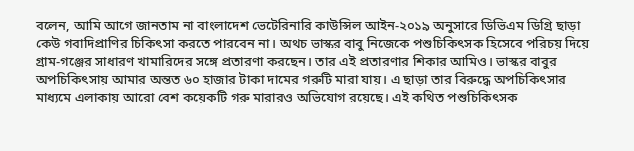বলেন, আমি আগে জানতাম না বাংলাদেশ ভেটেরিনারি কাউন্সিল আইন-২০১৯ অনুসারে ডিভিএম ডিগ্রি ছাড়া কেউ গবাদিপ্রাণির চিকিৎসা করতে পারবেন না। অথচ ভাস্কর বাবু নিজেকে পশুচিকিৎসক হিসেবে পরিচয় দিয়ে গ্রাম-গঞ্জের সাধারণ খামারিদের সঙ্গে প্রতারণা করছেন। তার এই প্রতারণার শিকার আমিও। ভাস্কর বাবুর অপচিকিৎসায় আমার অন্তত ৬০ হাজার টাকা দামের গরুটি মারা যায়। এ ছাড়া তার বিরুদ্ধে অপচিকিৎসার মাধ্যমে এলাকায় আরো বেশ কয়েকটি গরু মারারও অভিযোগ রয়েছে। এই কথিত পশুচিকিৎসক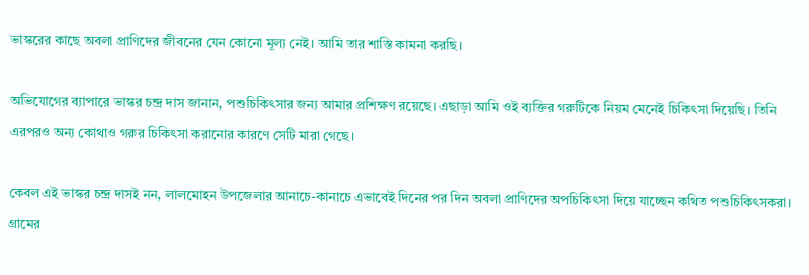ভাস্করের কাছে অবলা প্রাণিদের জীবনের যেন কোনো মূল্য নেই। আমি তার শাস্তি কামনা করছি।

অভিযোগের ব্যাপারে ভাস্কর চন্দ্র দাস জানান, পশুচিকিৎসার জন্য আমার প্রশিক্ষণ রয়েছে। এছাড়া আমি ওই ব্যক্তির গরুটিকে নিয়ম মেনেই চিকিৎসা দিয়েছি। তিনি এরপরও অন্য কোথাও গরুর চিকিৎসা করানোর কারণে সেটি মারা গেছে।

কেবল এই ভাস্কর চন্দ্র দাসই নন, লালমোহন উপজেলার আনাচে-কানাচে এভাবেই দিনের পর দিন অবলা প্রাণিদের অপচিকিৎসা দিয়ে যাচ্ছেন কথিত পশুচিকিৎসকরা। গ্রামের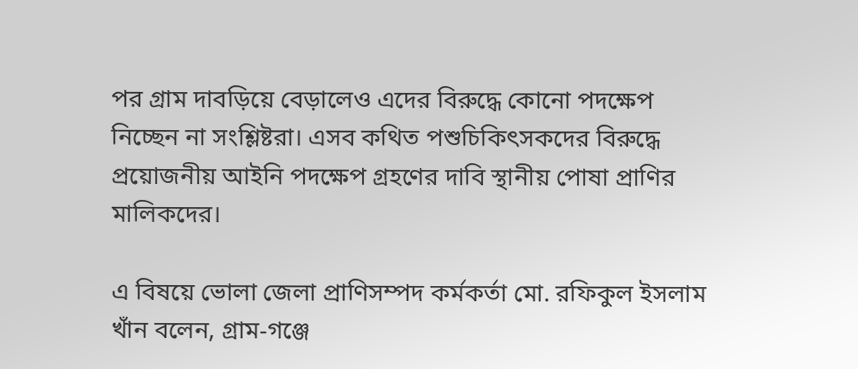পর গ্রাম দাবড়িয়ে বেড়ালেও এদের বিরুদ্ধে কোনো পদক্ষেপ নিচ্ছেন না সংশ্লিষ্টরা। এসব কথিত পশুচিকিৎসকদের বিরুদ্ধে প্রয়োজনীয় আইনি পদক্ষেপ গ্রহণের দাবি স্থানীয় পোষা প্রাণির মালিকদের।

এ বিষয়ে ভোলা জেলা প্রাণিসম্পদ কর্মকর্তা মো. রফিকুল ইসলাম খাঁন বলেন, গ্রাম-গঞ্জে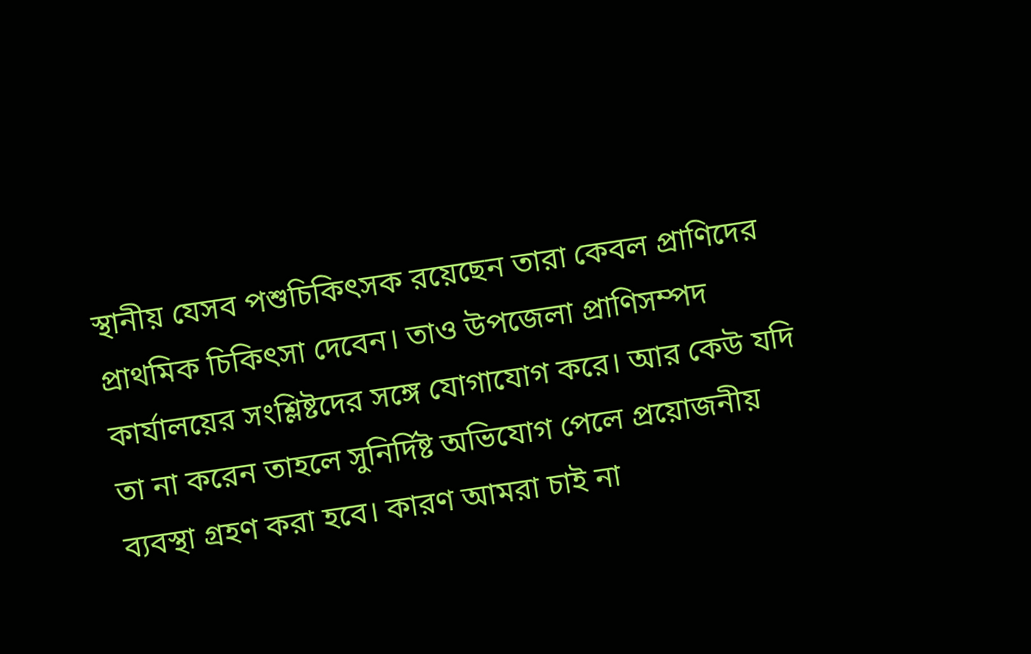স্থানীয় যেসব পশুচিকিৎসক রয়েছেন তারা কেবল প্রাণিদের প্রাথমিক চিকিৎসা দেবেন। তাও উপজেলা প্রাণিসম্পদ কার্যালয়ের সংশ্লিষ্টদের সঙ্গে যোগাযোগ করে। আর কেউ যদি তা না করেন তাহলে সুনির্দিষ্ট অভিযোগ পেলে প্রয়োজনীয় ব্যবস্থা গ্রহণ করা হবে। কারণ আমরা চাই না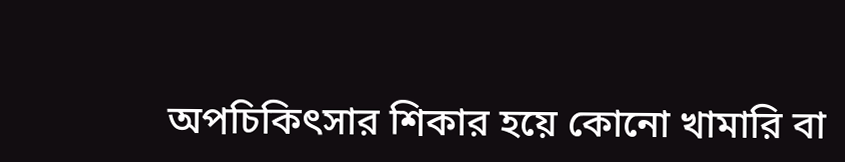অপচিকিৎসার শিকার হয়ে কোনো খামারি বা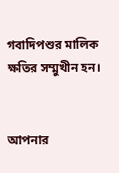গবাদিপশুর মালিক ক্ষতির সম্মুখীন হন।


আপনার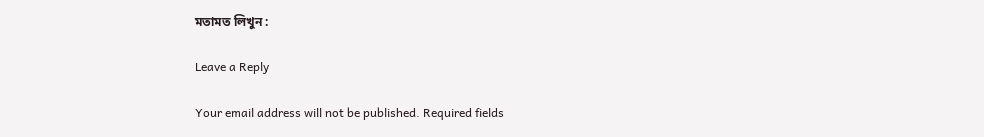মতামত লিখুন :

Leave a Reply

Your email address will not be published. Required fields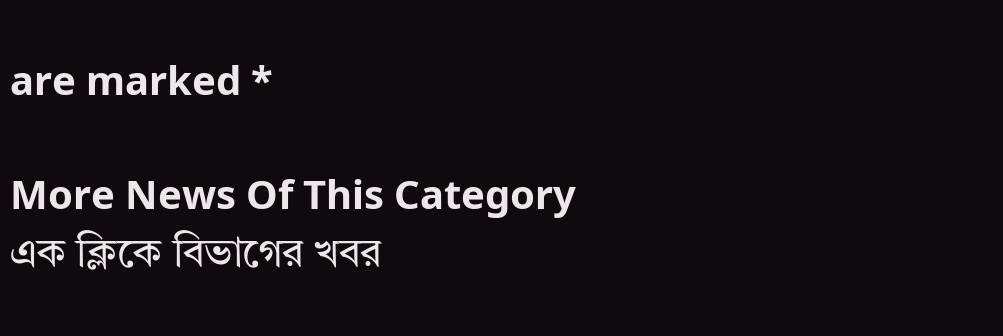are marked *

More News Of This Category
এক ক্লিকে বিভাগের খবর